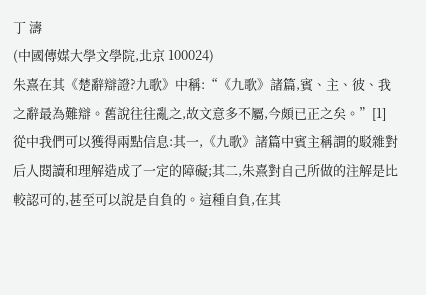丁 濤
(中國傳媒大學文學院,北京 100024)
朱熹在其《楚辭辯證?九歌》中稱:“《九歌》諸篇,賓、主、彼、我之辭最為難辯。舊說往往亂之,故文意多不屬,今頗已正之矣。”[1]
從中我們可以獲得兩點信息:其一,《九歌》諸篇中賓主稱謂的駁雜對后人閱讀和理解造成了一定的障礙;其二,朱熹對自己所做的注解是比較認可的,甚至可以說是自負的。這種自負,在其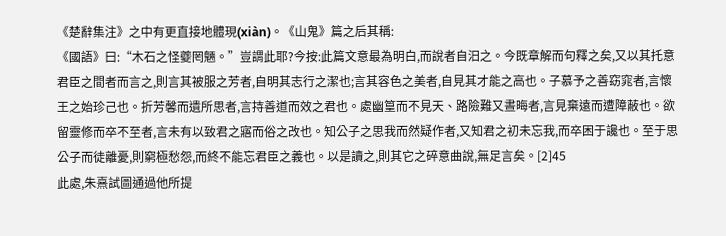《楚辭集注》之中有更直接地體現(xiàn)。《山鬼》篇之后其稱:
《國語》曰:“木石之怪夔罔魎。”豈謂此耶?今按:此篇文意最為明白,而說者自汨之。今既章解而句釋之矣,又以其托意君臣之間者而言之,則言其被服之芳者,自明其志行之潔也;言其容色之美者,自見其才能之高也。子慕予之善窈窕者,言懷王之始珍己也。折芳馨而遺所思者,言持善道而效之君也。處幽篁而不見天、路險難又晝晦者,言見棄遠而遭障蔽也。欲留靈修而卒不至者,言未有以致君之寤而俗之改也。知公子之思我而然疑作者,又知君之初未忘我,而卒困于讒也。至于思公子而徒離憂,則窮極愁怨,而終不能忘君臣之義也。以是讀之,則其它之碎意曲說,無足言矣。[2]45
此處,朱熹試圖通過他所提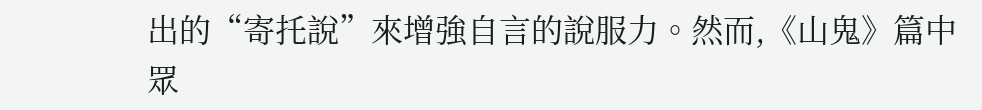出的“寄托說”來增強自言的說服力。然而,《山鬼》篇中眾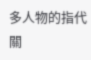多人物的指代關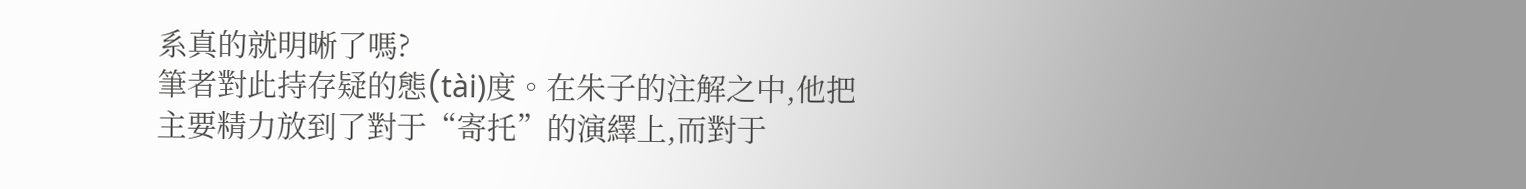系真的就明晰了嗎?
筆者對此持存疑的態(tài)度。在朱子的注解之中,他把主要精力放到了對于“寄托”的演繹上,而對于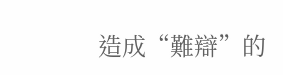造成“難辯”的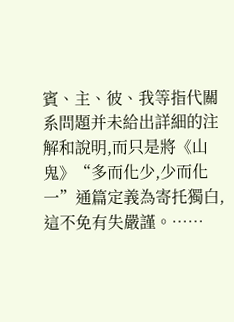賓、主、彼、我等指代關系問題并未給出詳細的注解和說明,而只是將《山鬼》“多而化少,少而化一”通篇定義為寄托獨白,這不免有失嚴謹。……